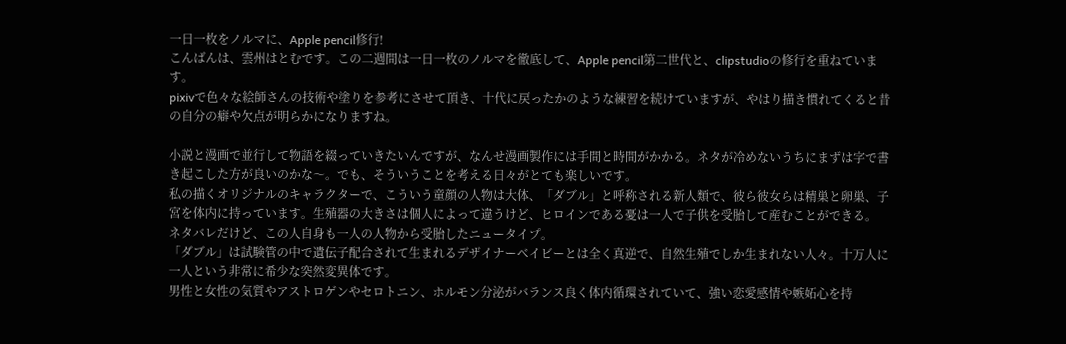一日一枚をノルマに、Apple pencil修行!
こんばんは、雲州はとむです。この二週間は一日一枚のノルマを徹底して、Apple pencil第二世代と、clipstudioの修行を重ねています。
pixivで色々な絵師さんの技術や塗りを参考にさせて頂き、十代に戻ったかのような練習を続けていますが、やはり描き慣れてくると昔の自分の癖や欠点が明らかになりますね。

小説と漫画で並行して物語を綴っていきたいんですが、なんせ漫画製作には手間と時間がかかる。ネタが冷めないうちにまずは字で書き起こした方が良いのかな〜。でも、そういうことを考える日々がとても楽しいです。
私の描くオリジナルのキャラクターで、こういう童顔の人物は大体、「ダブル」と呼称される新人類で、彼ら彼女らは精巣と卵巣、子宮を体内に持っています。生殖器の大きさは個人によって違うけど、ヒロインである憂は一人で子供を受胎して産むことができる。
ネタバレだけど、この人自身も一人の人物から受胎したニュータイプ。
「ダブル」は試験管の中で遺伝子配合されて生まれるデザイナーベイビーとは全く真逆で、自然生殖でしか生まれない人々。十万人に一人という非常に希少な突然変異体です。
男性と女性の気質やアストロゲンやセロトニン、ホルモン分泌がバランス良く体内循環されていて、強い恋愛感情や嫉妬心を持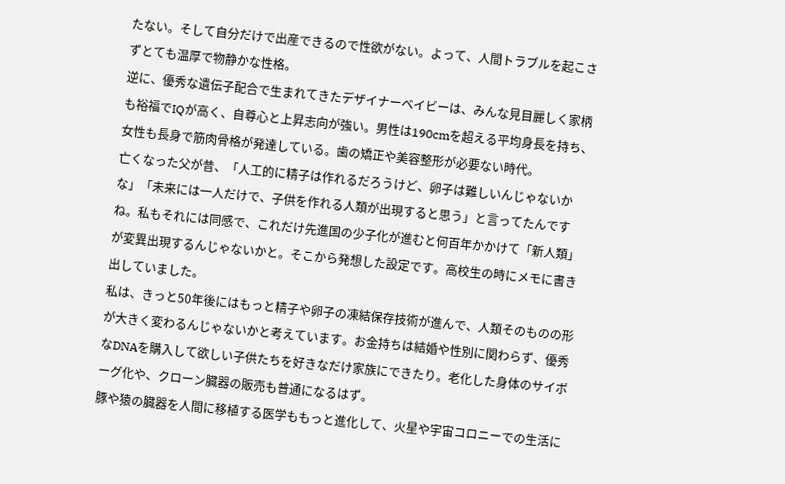たない。そして自分だけで出産できるので性欲がない。よって、人間トラブルを起こさずとても温厚で物静かな性格。
逆に、優秀な遺伝子配合で生まれてきたデザイナーベイビーは、みんな見目麗しく家柄も裕福でIQが高く、自尊心と上昇志向が強い。男性は190cmを超える平均身長を持ち、女性も長身で筋肉骨格が発達している。歯の矯正や美容整形が必要ない時代。
亡くなった父が昔、「人工的に精子は作れるだろうけど、卵子は難しいんじゃないかな」「未来には一人だけで、子供を作れる人類が出現すると思う」と言ってたんですね。私もそれには同感で、これだけ先進国の少子化が進むと何百年かかけて「新人類」が変異出現するんじゃないかと。そこから発想した設定です。高校生の時にメモに書き出していました。
私は、きっと50年後にはもっと精子や卵子の凍結保存技術が進んで、人類そのものの形が大きく変わるんじゃないかと考えています。お金持ちは結婚や性別に関わらず、優秀なDNAを購入して欲しい子供たちを好きなだけ家族にできたり。老化した身体のサイボーグ化や、クローン臓器の販売も普通になるはず。
豚や猿の臓器を人間に移植する医学ももっと進化して、火星や宇宙コロニーでの生活に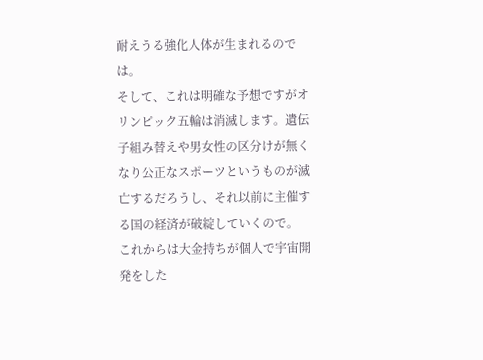耐えうる強化人体が生まれるのでは。
そして、これは明確な予想ですがオリンピック五輪は消滅します。遺伝子組み替えや男女性の区分けが無くなり公正なスポーツというものが滅亡するだろうし、それ以前に主催する国の経済が破綻していくので。
これからは大金持ちが個人で宇宙開発をした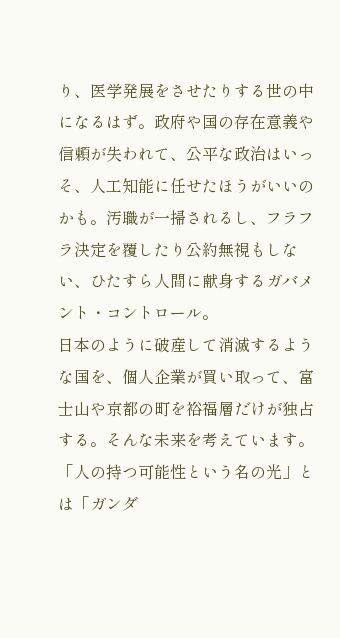り、医学発展をさせたりする世の中になるはず。政府や国の存在意義や信頼が失われて、公平な政治はいっそ、人工知能に任せたほうがいいのかも。汚職が一掃されるし、フラフラ決定を覆したり公約無視もしない、ひたすら人間に献身するガバメント・コントロール。
日本のように破産して消滅するような国を、個人企業が買い取って、富士山や京都の町を裕福層だけが独占する。そんな未来を考えています。
「人の持つ可能性という名の光」とは「ガンダ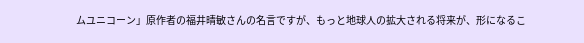ムユニコーン」原作者の福井晴敏さんの名言ですが、もっと地球人の拡大される将来が、形になるこ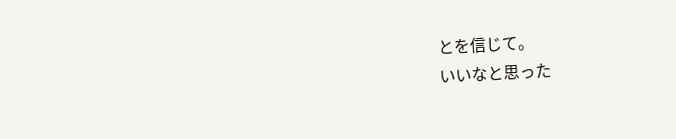とを信じて。
いいなと思った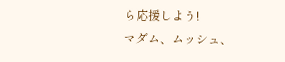ら応援しよう!
マダム、ムッシュ、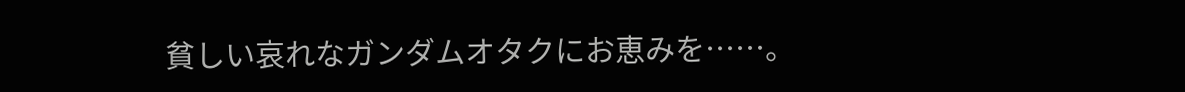貧しい哀れなガンダムオタクにお恵みを……。